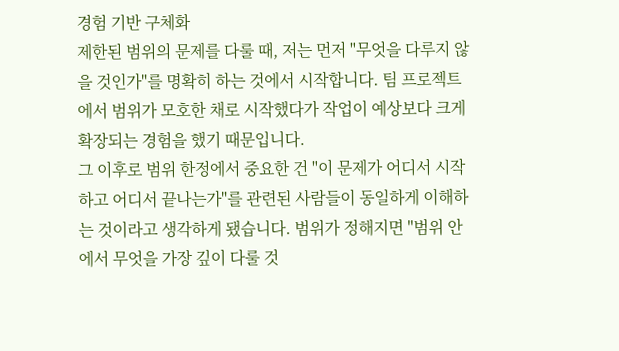경험 기반 구체화
제한된 범위의 문제를 다룰 때, 저는 먼저 "무엇을 다루지 않을 것인가"를 명확히 하는 것에서 시작합니다. 팀 프로젝트에서 범위가 모호한 채로 시작했다가 작업이 예상보다 크게 확장되는 경험을 했기 때문입니다.
그 이후로 범위 한정에서 중요한 건 "이 문제가 어디서 시작하고 어디서 끝나는가"를 관련된 사람들이 동일하게 이해하는 것이라고 생각하게 됐습니다. 범위가 정해지면 "범위 안에서 무엇을 가장 깊이 다룰 것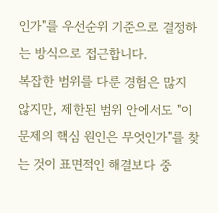인가"를 우선순위 기준으로 결정하는 방식으로 접근합니다.
복잡한 범위를 다룬 경험은 많지 않지만, 제한된 범위 안에서도 "이 문제의 핵심 원인은 무엇인가"를 찾는 것이 표면적인 해결보다 중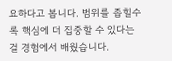요하다고 봅니다. 범위를 좁힐수록 핵심에 더 집중할 수 있다는 걸 경험에서 배웠습니다.